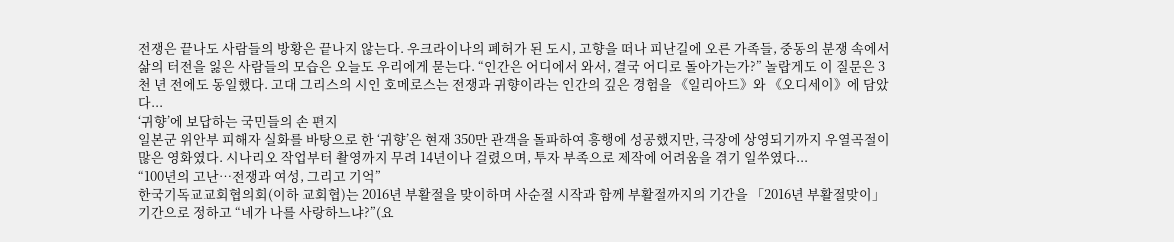전쟁은 끝나도 사람들의 방황은 끝나지 않는다. 우크라이나의 폐허가 된 도시, 고향을 떠나 피난길에 오른 가족들, 중동의 분쟁 속에서 삶의 터전을 잃은 사람들의 모습은 오늘도 우리에게 묻는다. “인간은 어디에서 와서, 결국 어디로 돌아가는가?” 놀랍게도 이 질문은 3천 년 전에도 동일했다. 고대 그리스의 시인 호메로스는 전쟁과 귀향이라는 인간의 깊은 경험을 《일리아드》와 《오디세이》에 담았다...
‘귀향’에 보답하는 국민들의 손 편지
일본군 위안부 피해자 실화를 바탕으로 한 ‘귀향’은 현재 350만 관객을 돌파하여 흥행에 성공했지만, 극장에 상영되기까지 우열곡절이 많은 영화였다. 시나리오 작업부터 촬영까지 무려 14년이나 걸렸으며, 투자 부족으로 제작에 어려움을 겪기 일쑤였다...
“100년의 고난…전쟁과 여성, 그리고 기억”
한국기독교교회협의회(이하 교회협)는 2016년 부활절을 맞이하며 사순절 시작과 함께 부활절까지의 기간을 「2016년 부활절맞이」기간으로 정하고 “네가 나를 사랑하느냐?”(요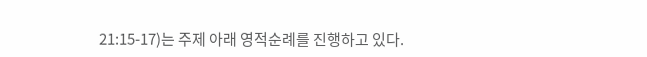21:15-17)는 주제 아래 영적순례를 진행하고 있다.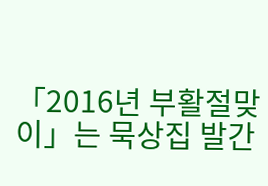「2016년 부활절맞이」는 묵상집 발간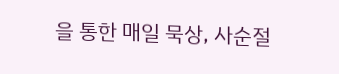을 통한 매일 묵상, 사순절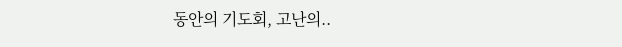동안의 기도회, 고난의..